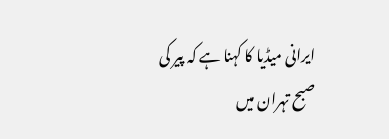ایرانی میڈیا کا کہنا ہے کہ پیر کی صبح تہران میں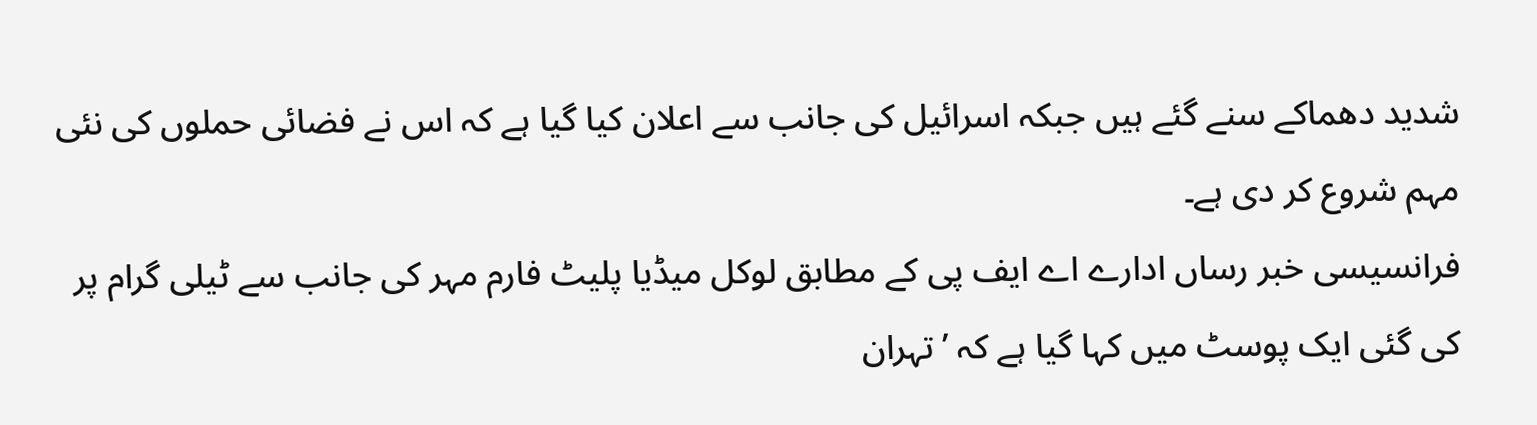شدید دھماکے سنے گئے ہیں جبکہ اسرائیل کی جانب سے اعلان کیا گیا ہے کہ اس نے فضائی حملوں کی نئی مہم شروع کر دی ہے۔
فرانسیسی خبر رساں ادارے اے ایف پی کے مطابق لوکل میڈیا پلیٹ فارم مہر کی جانب سے ٹیلی گرام پر کی گئی ایک پوسٹ میں کہا گیا ہے کہ ’تہران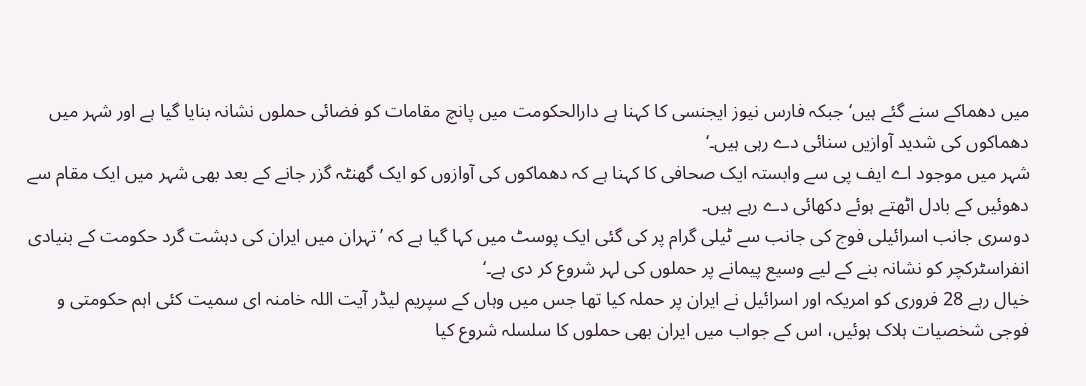میں دھماکے سنے گئے ہیں‘ جبکہ فارس نیوز ایجنسی کا کہنا ہے دارالحکومت میں پانچ مقامات کو فضائی حملوں نشانہ بنایا گیا ہے اور شہر میں دھماکوں کی شدید آوازیں سنائی دے رہی ہیں۔‘
شہر میں موجود اے ایف پی سے وابستہ ایک صحافی کا کہنا ہے کہ دھماکوں کی آوازوں کو ایک گھنٹہ گزر جانے کے بعد بھی شہر میں ایک مقام سے دھوئیں کے بادل اٹھتے ہوئے دکھائی دے رہے ہیں۔
دوسری جانب اسرائیلی فوج کی جانب سے ٹیلی گرام پر کی گئی ایک پوسٹ میں کہا گیا ہے کہ ’تہران میں ایران کی دہشت گرد حکومت کے بنیادی انفراسٹرکچر کو نشانہ بنے کے لیے وسیع پیمانے پر حملوں کی لہر شروع کر دی ہے۔‘
خیال رہے 28 فروری کو امریکہ اور اسرائیل نے ایران پر حملہ کیا تھا جس میں وہاں کے سپریم لیڈر آیت اللہ خامنہ ای سمیت کئی اہم حکومتی و فوجی شخصیات ہلاک ہوئیں، اس کے جواب میں ایران بھی حملوں کا سلسلہ شروع کیا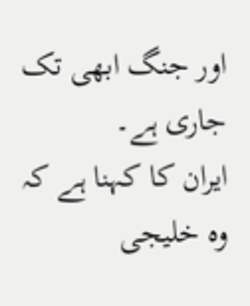اور جنگ ابھی تک جاری ہے۔
ایران کا کہنا ہے کہ وہ خلیجی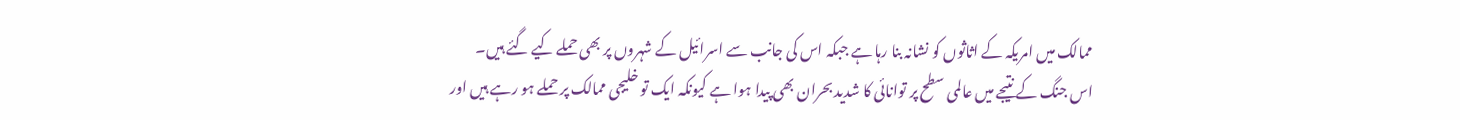ممالک میں امریکہ کے اثاثوں کو نشانہ بنا رہا ہے جبکہ اس کی جانب سے اسرائیل کے شہروں پر بھی حملے کیے گئے ہیں۔
اس جنگ کے نتیجے میں عالمی سطح پر توانائی کا شدید بحران بھی پیدا ہوا ہے کیونکہ ایک تو خلیجی ممالک پر حملے ہو رہے ہیں اور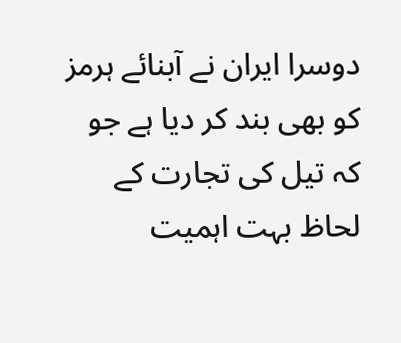دوسرا ایران نے آبنائے ہرمز کو بھی بند کر دیا ہے جو کہ تیل کی تجارت کے لحاظ بہت اہمیت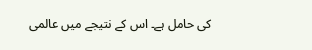کی حامل ہے۔ اس کے نتیجے میں عالمی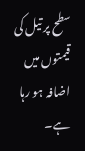سطح پر تیل کی قیمتوں میں اضافہ ہو رہا ہے۔